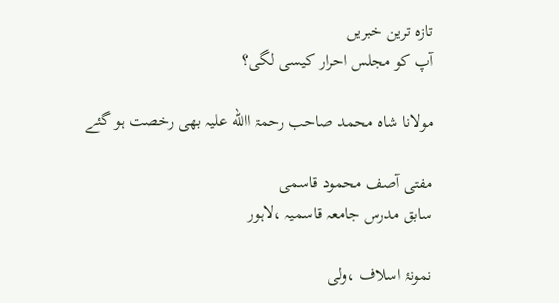تازہ ترین خبریں
آپ کو مجلس احرار کیسی لگی؟

مولانا شاہ محمد صاحب رحمۃ االله علیہ بھی رخصت ہو گئے

مفتی آصف محمود قاسمی
سابق مدرس جامعہ قاسمیہ ،لاہور

نمونۂ اسلاف ،ولی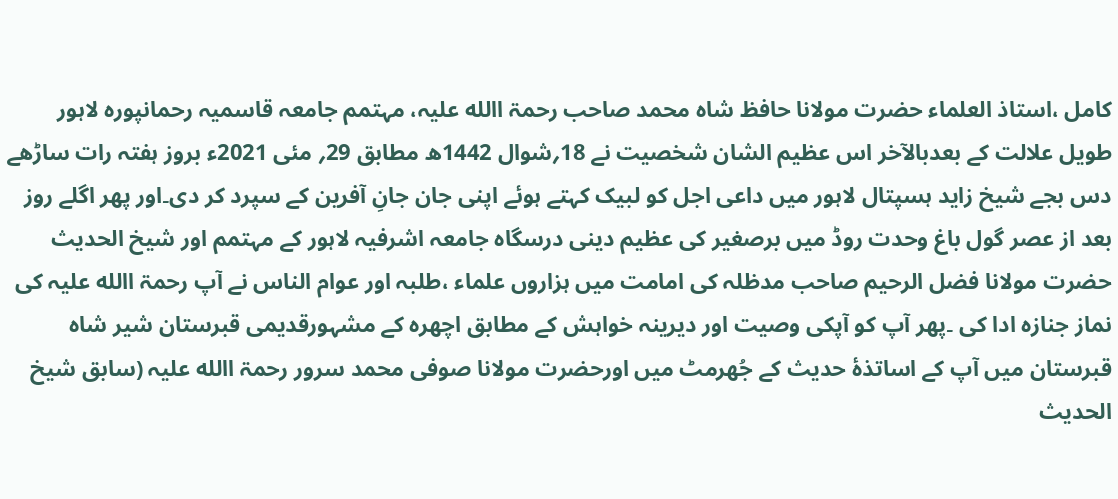کامل ،استاذ العلماء حضرت مولانا حافظ شاہ محمد صاحب رحمۃ االله علیہ، مہتمم جامعہ قاسمیہ رحمانپورہ لاہور طویل علالت کے بعدبالآخر اس عظیم الشان شخصیت نے 18؍شوال 1442ھ مطابق 29؍ مئی 2021ء بروز ہفتہ رات ساڑھے دس بجے شیخ زاید ہسپتال لاہور میں داعی اجل کو لبیک کہتے ہوئے اپنی جان جانِ آفرین کے سپرد کر دی۔اور پھر اگلے روز بعد از عصر گول باغ وحدت روڈ میں برصغیر کی عظیم دینی درسگاہ جامعہ اشرفیہ لاہور کے مہتمم اور شیخ الحدیث حضرت مولانا فضل الرحیم صاحب مدظلہ کی امامت میں ہزاروں علماء ،طلبہ اور عوام الناس نے آپ رحمۃ االله علیہ کی نماز جنازہ ادا کی ۔پھر آپ کو آپکی وصیت اور دیرینہ خواہش کے مطابق اچھرہ کے مشہورقدیمی قبرستان شیر شاہ قبرستان میں آپ کے اساتذۂ حدیث کے جُھرمٹ میں اورحضرت مولانا صوفی محمد سرور رحمۃ االله علیہ (سابق شیخ الحدیث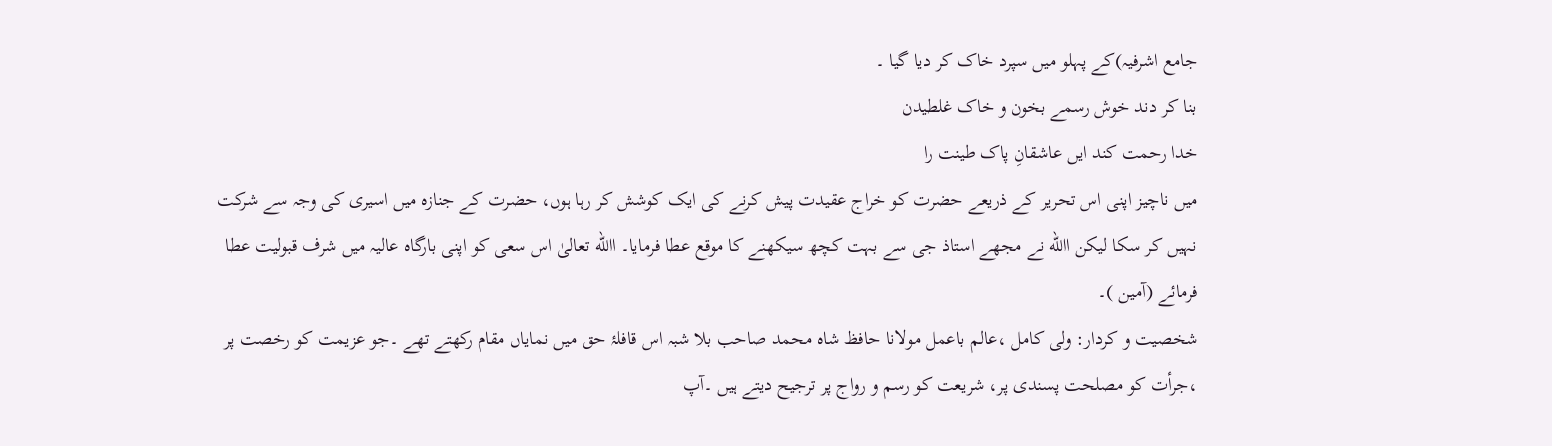جامع اشرفیہ)کے پہلو میں سپرد خاک کر دیا گیا ۔
بنا کر دند خوش رسمے بخون و خاک غلطیدن
خدا رحمت کند ایں عاشقانِ پاک طینت را
میں ناچیز اپنی اس تحریر کے ذریعے حضرت کو خراج عقیدت پیش کرنے کی ایک کوشش کر رہا ہوں، حضرت کے جنازہ میں اسیری کی وجہ سے شرکت نہیں کر سکا لیکن االله نے مجھے استاذ جی سے بہت کچھ سیکھنے کا موقع عطا فرمایا۔ االله تعالیٰ اس سعی کو اپنی بارگاہ عالیہ میں شرف قبولیت عطا فرمائے (آمین )۔
شخصیت و کردار: ولی کامل ،عالم باعمل مولانا حافظ شاہ محمد صاحب بلا شبہ اس قافلۂ حق میں نمایاں مقام رکھتے تھے ۔جو عزیمت کو رخصت پر ،جرأت کو مصلحت پسندی پر، شریعت کو رسم و رواج پر ترجیح دیتے ہیں ۔آپ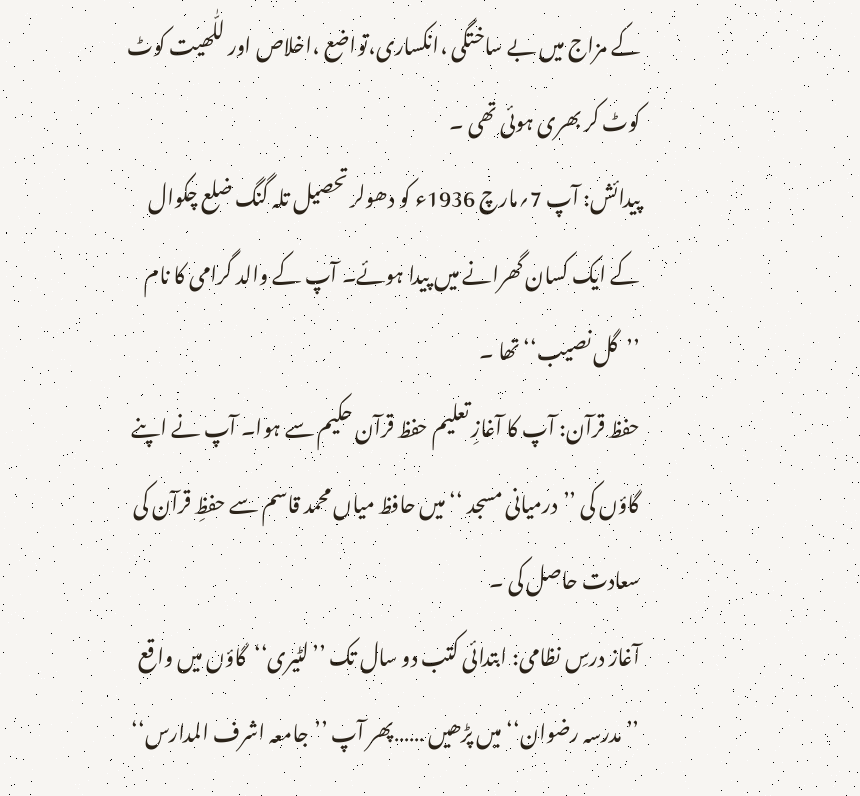کے مزاج میں بے ساختگی ،انکساری،تواضع ،اخلاص اور للّٰھیت کوٹ کوٹ کر بھری ہوئی تھی ۔
پیدائش: آپ 7؍مارچ 1936ء کو دھولر تحصیل تلہ گنگ ضلع چکوال کے ایک کسان گھرانے میں پیدا ہوئے۔ آپ کے والد گرامی کا نام ’’گل نصیب‘‘تھا ۔
حفظ قرآن: آپ کا آغازِ تعلیم حفظ قرآن حکیم سے ہوا۔ آپ نے اپنے گاؤں کی ’’درمیانی مسجد ‘‘میں حافظ میاں محمد قاسم سے حفظِ قرآن کی سعادت حاصل کی ۔
آغاز درسِ نظامی: ابتدائی کتب دو سال تک ’’لٹیری‘‘گاؤں میں واقع ’’مدرسہ رضوان‘‘میں پڑھیں ……پھر آپ ’’جامعہ اشرف المدارس‘‘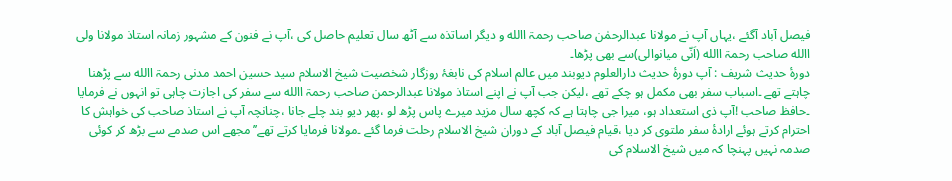فیصل آباد آگئے ،یہاں آپ نے مولانا عبدالرحمٰن صاحب رحمۃ االله و دیگر اساتذہ سے آٹھ سال تعلیم حاصل کی ،آپ نے فنون کے مشہور زمانہ استاذ مولانا ولی االله صاحب رحمۃ االله (اَنّی میانوالی)سے بھی پڑھا۔
دورۂ حدیث شریف : آپ دورۂ حدیث دارالعلوم دیوبند میں عالم اسلام کی نابغۂ روزگار شخصیت شیخ الاسلام سید حسین احمد مدنی رحمۃ االله سے پڑھنا چاہتے تھے ۔اسباب سفر بھی مکمل ہو چکے تھے ،لیکن جب آپ نے اپنے استاذ مولانا عبدالرحمن صاحب رحمۃ االله سے سفر کی اجازت چاہی تو انہوں نے فرمایا ۔حافظ صاحب !آپ ذی استعداد ہو، میرا جی چاہتا ہے کہ کچھ سال مزید میرے پاس پڑھ لو ،پھر دیو بند چلے جانا ،چنانچہ آپ نے استاذ صاحب کی خواہش کا احترام کرتے ہوئے ارادۂ سفر ملتوی کر دیا ،قیام فیصل آباد کے دوران شیخ الاسلام رحلت فرما گئے ۔مولانا فرمایا کرتے تھے’’مجھے اس صدمے سے بڑھ کر کوئی صدمہ نہیں پہنچا کہ میں شیخ الاسلام کی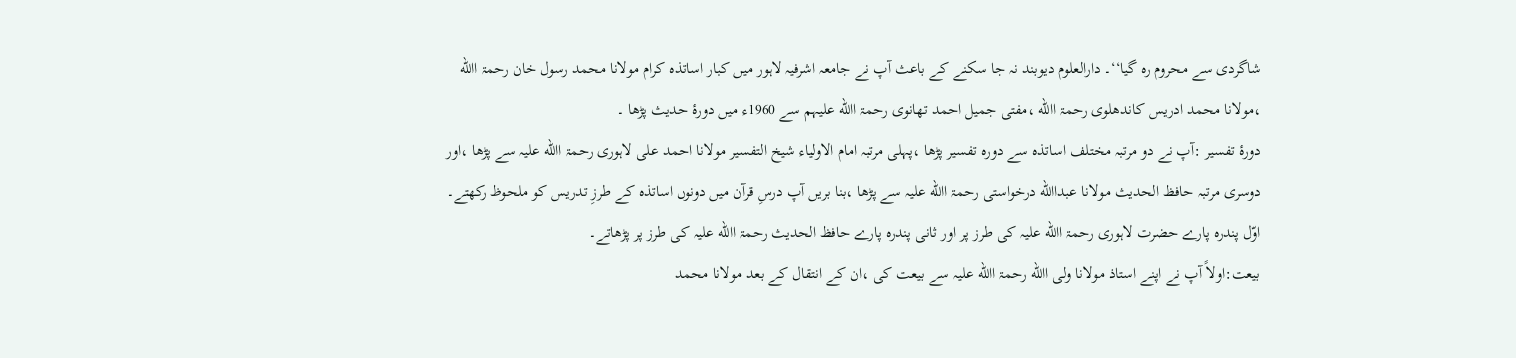شاگردی سے محروم رہ گیا‘‘۔ دارالعلوم دیوبند نہ جا سکنے کے باعث آپ نے جامعہ اشرفیہ لاہور میں کبار اساتذہ کرام مولانا محمد رسول خان رحمۃ االله ،مولانا محمد ادریس کاندھلوی رحمۃ االله ،مفتی جمیل احمد تھانوی رحمۃ االله علیہم سے 1960ء میں دورۂ حدیث پڑھا ۔
دورۂ تفسیر :آپ نے دو مرتبہ مختلف اساتذہ سے دورہ تفسیر پڑھا ،پہلی مرتبہ امام الاولیاء شیخ التفسیر مولانا احمد علی لاہوری رحمۃ االله علیہ سے پڑھا ،اور دوسری مرتبہ حافظ الحدیث مولانا عبداالله درخواستی رحمۃ االله علیہ سے پڑھا ،بنا بریں آپ درسِ قرآن میں دونوں اساتذہ کے طرزِ تدریس کو ملحوظ رکھتے۔ اوّل پندرہ پارے حضرت لاہوری رحمۃ االله علیہ کی طرز پر اور ثانی پندرہ پارے حافظ الحدیث رحمۃ االله علیہ کی طرز پر پڑھاتے۔
بیعت:اولاً آپ نے اپنے استاذ مولانا ولی االله رحمۃ االله علیہ سے بیعت کی ،ان کے انتقال کے بعد مولانا محمد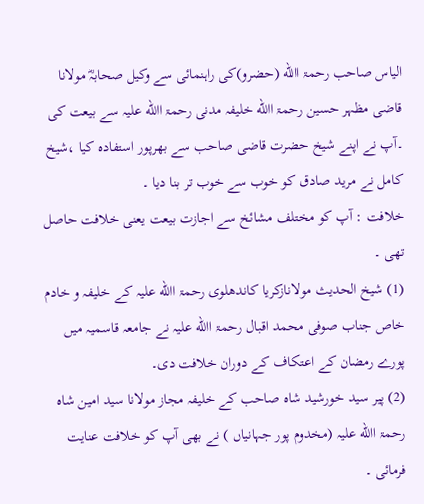الیاس صاحب رحمۃ االله (حضرو)کی راہنمائی سے وکیل صحابہؓ مولانا قاضی مظہر حسین رحمۃ االله خلیفہ مدنی رحمۃ االله علیہ سے بیعت کی ۔آپ نے اپنے شیخ حضرت قاضی صاحب سے بھرپور استفادہ کیا ،شیخ کامل نے مرید صادق کو خوب سے خوب تر بنا دیا ۔
خلافت : آپ کو مختلف مشائخ سے اجازت بیعت یعنی خلافت حاصل تھی ۔
(1) شیخ الحدیث مولانازکریا کاندھلوی رحمۃ االله علیہ کے خلیفہ و خادم خاص جناب صوفی محمد اقبال رحمۃ االله علیہ نے جامعہ قاسمیہ میں پورے رمضان کے اعتکاف کے دوران خلافت دی۔
(2) پیر سید خورشید شاہ صاحب کے خلیفہ مجاز مولانا سید امین شاہ رحمۃ االله علیہ (مخدوم پور جہانیاں ) نے بھی آپ کو خلافت عنایت فرمائی ۔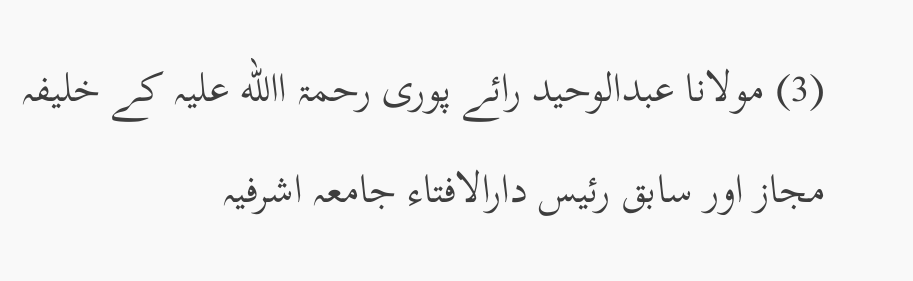(3) مولانا عبدالوحید رائے پوری رحمۃ االله علیہ کے خلیفہ مجاز اور سابق رئیس دارالافتاء جامعہ اشرفیہ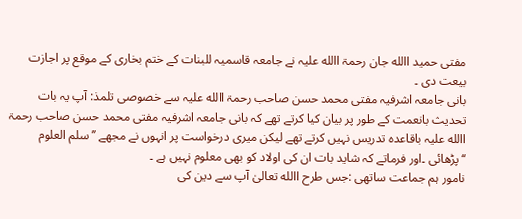مفتی حمید االله جان رحمۃ االله علیہ نے جامعہ قاسمیہ للبنات کے ختم بخاری کے موقع پر اجازت بیعت دی ۔
بانی جامعہ اشرفیہ مفتی محمد حسن صاحب رحمۃ االله علیہ سے خصوصی تلمذ: آپ یہ بات تحدیث بانعمت کے طور پر بیان کیا کرتے تھے کہ بانی جامعہ اشرفیہ مفتی محمد حسن صاحب رحمۃ االله علیہ باقاعدہ تدریس نہیں کرتے تھے لیکن میری درخواست پر انہوں نے مجھے ’’سلم العلوم ‘‘پڑھائی ۔اور فرماتے کہ شاید بات ان کی اولاد کو بھی معلوم نہیں ہے ۔
نامور ہم جماعت ساتھی :جس طرح االله تعالیٰ آپ سے دین کی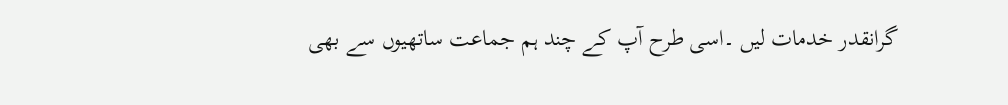گرانقدر خدمات لیں ۔اسی طرح آپ کے چند ہم جماعت ساتھیوں سے بھی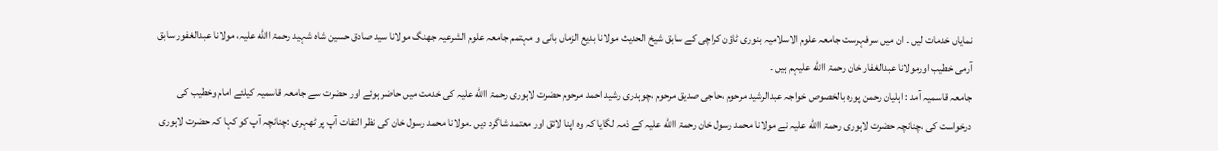نمایاں خدمات لیں ۔ ان میں سرفہرست جامعہ علوم الاسلامیہ بنوری ٹاؤن کراچی کے سابق شیخ الحدیث مولانا بدیع الزماں بانی و مہتمم جامعہ علوم الشرعیہ جھنگ مولانا سید صادق حسین شاہ شہید رحمۃ االله علیہ، مولانا عبدالغفور سابق آرمی خطیب اورمولانا عبدالغفار خان رحمۃ االله علیہم ہیں ۔
جامعہ قاسمیہ آمد : اہلیان رحمن پورہ بالخصوص خواجہ عبدالرشید مرحوم ،حاجی صدیق مرحوم ،چوہدری رشید احمد مرحوم حضرت لاہوری رحمۃ االله علیہ کی خدمت میں حاضر ہوئے اور حضرت سے جامعہ قاسمیہ کیلئے امام وخطیب کی درخواست کی ،چنانچہ حضرت لاہوری رحمۃ االله علیہ نے مولانا محمد رسول خان رحمۃ االله علیہ کے ذمہ لگایا کہ وہ اپنا لائق اور معتمد شاگرد دیں ۔مولانا محمد رسول خان کی نظر التفات آپ پر ٹھہری :چنانچہ آپ کو کہا کہ حضرت لاہوری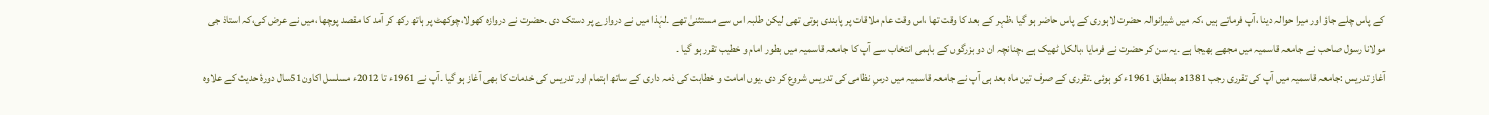کے پاس چلے جاؤ اور میرا حوالہ دینا ،آپ فرماتے ہیں ،کہ میں شیرانوالہ حضرت لاہوری کے پاس حاضر ہو گیا ،ظہر کے بعد کا وقت تھا ،اس وقت عام ملاقات پر پابندی ہوتی تھی لیکن طلبہ اس سے مستثنیٰ تھے ۔لہٰذا میں نے دروازے پر دستک دی ۔حضرت نے دروازہ کھولا،چوکھٹ پر ہاتھ رکھ کر آمد کا مقصد پوچھا ،میں نے عرض کی،کہ استاذ جی مولانا رسول صاحب نے جامعہ قاسمیہ میں مجھے بھیجا ہے ۔یہ سن کر حضرت نے فرمایا ،بالکل ٹھیک ہے ،چنانچہ ان دو بزرگوں کے باہمی انتخاب سے آپ کا جامعہ قاسمیہ میں بطور امام و خطیب تقرر ہو گیا ۔
آغاز تدریس :جامعہ قاسمیہ میں آپ کی تقرری رجب 1381ھ بمطابق 1961ء کو ہوئی ۔تقرری کے صرف تین ماہ بعد ہی آپ نے جامعہ قاسمیہ میں درسِ نظامی کی تدریس شروع کر دی ۔یوں امامت و خطابت کی ذمہ داری کے ساتھ اہتمام اور تدریس کی خدمات کا بھی آغاز ہو گیا ۔آپ نے 1961ء تا 2012ء مسلسل اکاون51سال دورۂ حدیث کے علاوہ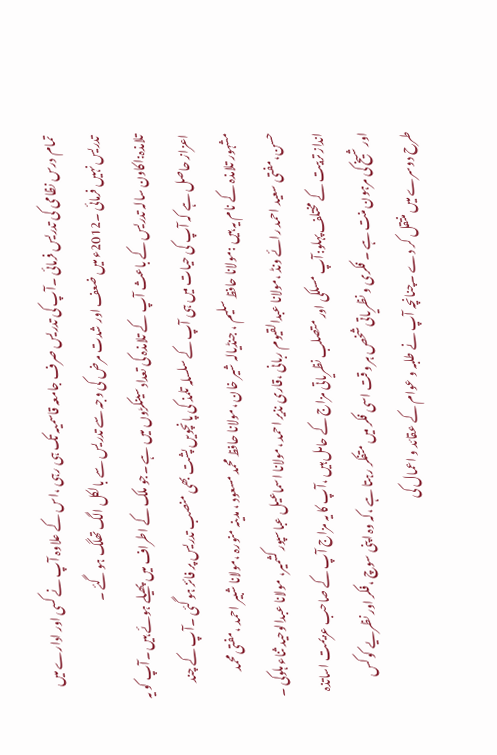تمام درس نظامی کی تدریس فرمائی ۔آپ کی تدریس صرف جامعہ قاسمیہ تک ہی رہی ،اس کے علاوہ آپ نے کسی اور ادارے میں تدریس نہیں فرمائی ۔2012ء میں ضعف اور شدت مرض کی وجہ سے تدریس سے بالکل الگ تھلگ ہو گئے ۔
تلامذہ:اکاون سالہ تدریس کے باعث آپ کے تلامذہ کی تعداد سینکڑوں میں ہے ۔جو ملک کے اطراف میں پھیلے ہوئے ہیں ۔آپ کو یہ اعزاز حاصل ہے کہ آپ کی حیات میں ہی آپ کے سلسلہ تلمذ کی پانچویں پشت بھی منصب تدریس پر فائز ہو گئی ۔آپ کے چند مشہور تلامذہ کے نام یہ ہیں :مولانا حافظ سلیم ، جنڈیالہ شیر خان ،مولانا حافظ محمد مسعود ، مدینہ منورہ ،مولانا شبیر احمد ،مفتی محمد حسن،مفتی سعید احمد رائے ونڈ ،مولانا عبدالقیوم ربانی ،قاری نذیر احمد ،مولانا اسماعیل عباسپور کشمیر، مولانا عبدالوحید ثناء ہلوکی ۔
انداز تربیت کے مختلف پہلو:آپ مسلکی اور متصلب نظریاتی مزاج کے حامل ہیں ،آپ کا یہ مزاج آپ کے صاحب عزیمت اساتذہ اور شیخ کی مرہون منت ہے ۔ فکری و نظریاتی شخص ہر وقت اسی فکر میں متفکر رہتا ہے ،کہ وہ اپنی سوچ ،فکر اور نظریے کو کس طرح دوسرے میں منتقل کر دے ۔چنانچہ آپ نے طلبہ و عوام کے عقائد و اعمال کی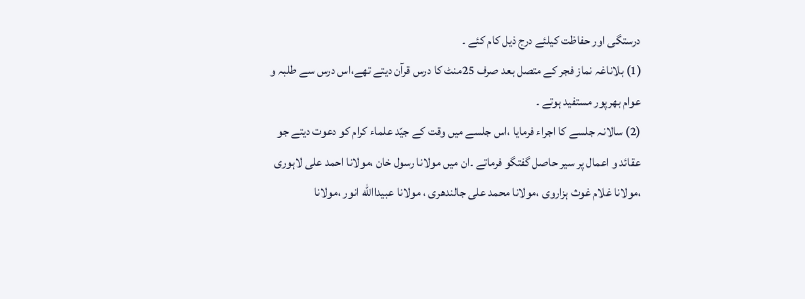درستگی اور حفاظت کیلئے درج ذیل کام کئے ۔
(1) بلاناغہ نماز فجر کے متصل بعد صرف 25منٹ کا درس قرآن دیتے تھے،اس درس سے طلبہ و عوام بھرپور مستفید ہوتے ۔
(2) سالانہ جلسے کا اجراء فرمایا ،اس جلسے میں وقت کے جیّد علماء کرام کو دعوت دیتے جو عقائد و اعمال پر سیر حاصل گفتگو فرماتے ۔ان میں مولانا رسول خان ،مولانا احمد علی لاہوری ،مولانا غلام غوث ہزاروی ،مولانا محمد علی جالندھری ، مولانا عبیداالله انور ،مولانا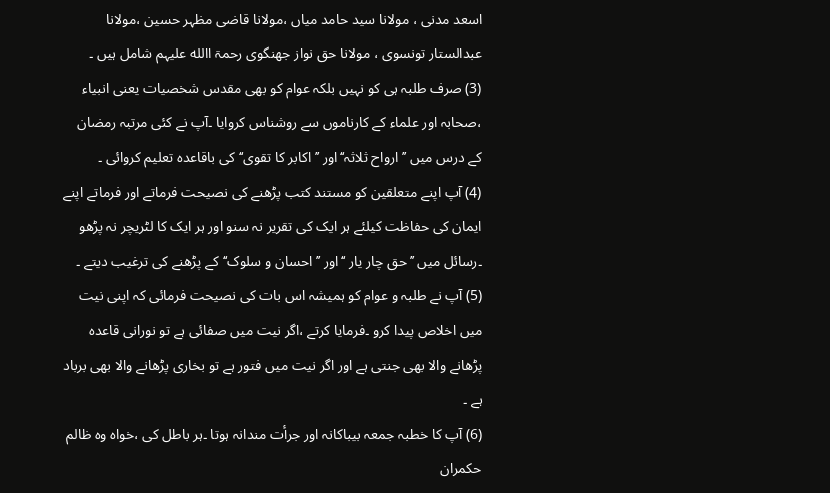اسعد مدنی ، مولانا سید حامد میاں ،مولانا قاضی مظہر حسین ،مولانا عبدالستار تونسوی ، مولانا حق نواز جھنگوی رحمۃ االله علیہم شامل ہیں ۔
(3) صرف طلبہ ہی کو نہیں بلکہ عوام کو بھی مقدس شخصیات یعنی انبیاء ،صحابہ اور علماء کے کارناموں سے روشناس کروایا ۔آپ نے کئی مرتبہ رمضان کے درس میں ’’ارواح ثلاثہ‘‘اور ’’اکابر کا تقوی‘‘کی باقاعدہ تعلیم کروائی ۔
(4) آپ اپنے متعلقین کو مستند کتب پڑھنے کی نصیحت فرماتے اور فرماتے اپنے ایمان کی حفاظت کیلئے ہر ایک کی تقریر نہ سنو اور ہر ایک کا لٹریچر نہ پڑھو ۔رسائل میں ’’حق چار یار ‘‘اور ’’احسان و سلوک‘‘کے پڑھنے کی ترغیب دیتے ۔
(5) آپ نے طلبہ و عوام کو ہمیشہ اس بات کی نصیحت فرمائی کہ اپنی نیت میں اخلاص پیدا کرو ۔فرمایا کرتے ،اگر نیت میں صفائی ہے تو نورانی قاعدہ پڑھانے والا بھی جنتی ہے اور اگر نیت میں فتور ہے تو بخاری پڑھانے والا بھی برباد ہے ۔
(6) آپ کا خطبہ جمعہ بیباکانہ اور جرأت مندانہ ہوتا ۔ہر باطل کی ،خواہ وہ ظالم حکمران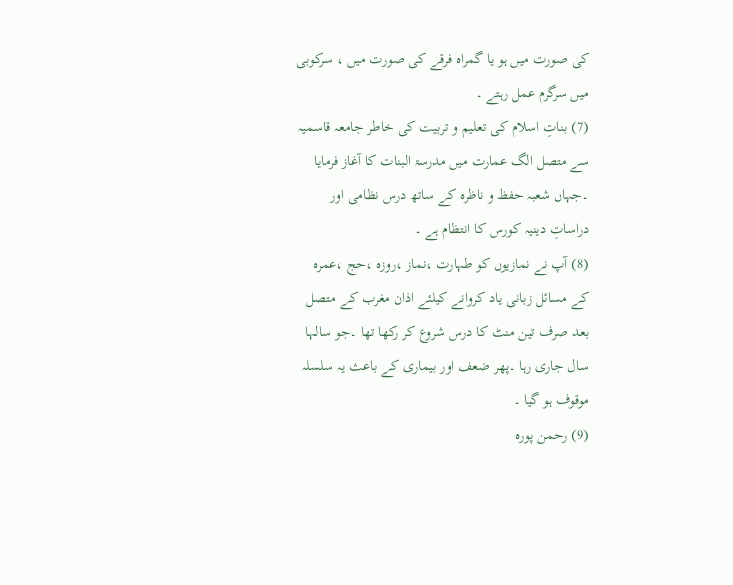کی صورت میں ہو یا گمراہ فرقے کی صورت میں ، سرکوبی میں سرگرم عمل رہتے ۔
(7) بناتِ اسلام کی تعلیم و تربیت کی خاطر جامعہ قاسمیہ سے متصل الگ عمارت میں مدرسۃ البنات کا آغاز فرمایا ۔جہاں شعبہ حفظ و ناظرہ کے ساتھ درس نظامی اور دراساتِ دینیہ کورس کا انتظام ہے ۔
(8) آپ نے نمازیوں کو طہارت ،نماز ،روزہ ،حج ،عمرہ کے مسائل زبانی یاد کروانے کیلئے اذان مغرب کے متصل بعد صرف تین منٹ کا درس شروع کر رکھا تھا ۔جو سالہا سال جاری رہا ۔پھر ضعف اور بیماری کے باعث یہ سلسلہ موقوف ہو گیا ۔
(9) رحمن پورہ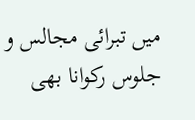میں تبرائی مجالس و جلوس رکوانا بھی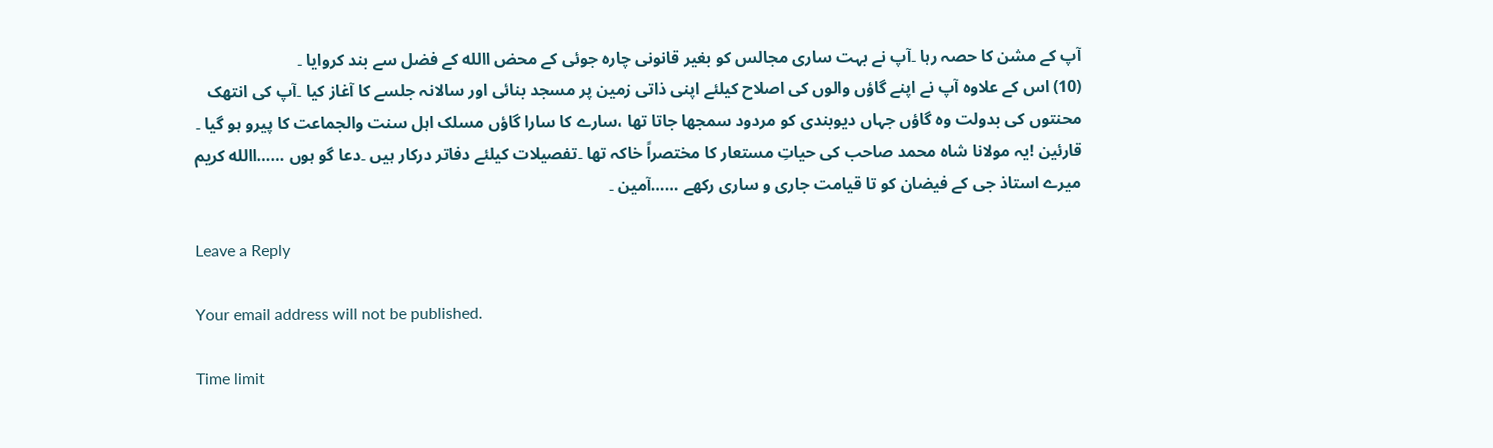آپ کے مشن کا حصہ رہا ۔آپ نے بہت ساری مجالس کو بغیر قانونی چارہ جوئی کے محض االله کے فضل سے بند کروایا ۔
(10) اس کے علاوہ آپ نے اپنے گاؤں والوں کی اصلاح کیلئے اپنی ذاتی زمین پر مسجد بنائی اور سالانہ جلسے کا آغاز کیا ۔آپ کی انتھک محنتوں کی بدولت وہ گاؤں جہاں دیوبندی کو مردود سمجھا جاتا تھا ،سارے کا سارا گاؤں مسلک اہل سنت والجماعت کا پیرو ہو گیا ۔
قارئین !یہ مولانا شاہ محمد صاحب کی حیاتِ مستعار کا مختصراً خاکہ تھا ۔تفصیلات کیلئے دفاتر درکار ہیں ۔دعا گو ہوں ……االله کریم میرے استاذ جی کے فیضان کو تا قیامت جاری و ساری رکھے ……آمین ۔

Leave a Reply

Your email address will not be published.

Time limit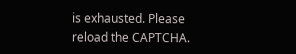is exhausted. Please reload the CAPTCHA.